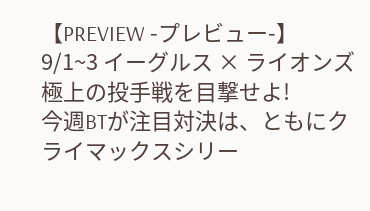【PREVIEW -プレビュー-】 9/1~3 イーグルス × ライオンズ
極上の投手戦を目撃せよ!
今週BTが注目対決は、ともにクライマックスシリー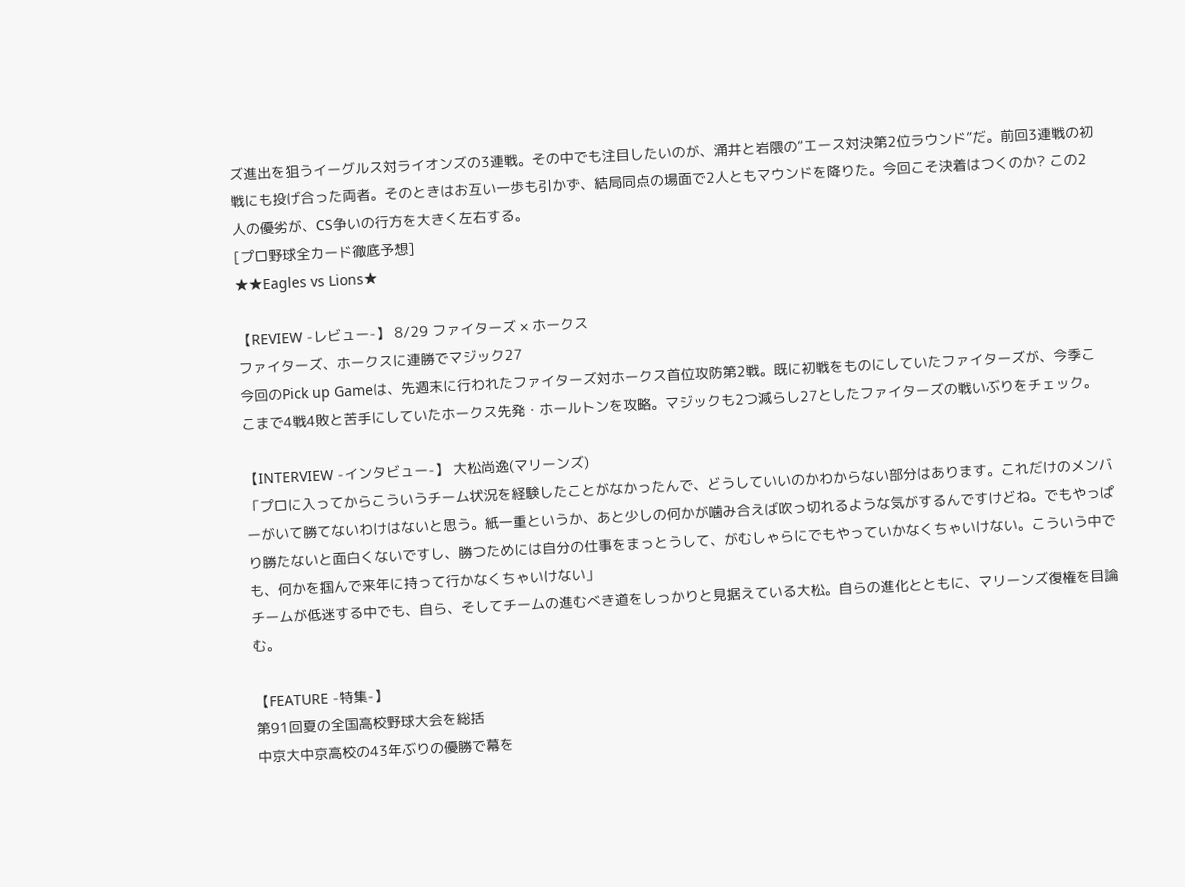ズ進出を狙うイーグルス対ライオンズの3連戦。その中でも注目したいのが、涌井と岩隈の“エース対決第2位ラウンド”だ。前回3連戦の初戦にも投げ合った両者。そのときはお互い一歩も引かず、結局同点の場面で2人ともマウンドを降りた。今回こそ決着はつくのか? この2人の優劣が、CS争いの行方を大きく左右する。
[プロ野球全カード徹底予想]
★★Eagles vs Lions★

【REVIEW -レビュー-】 8/29 ファイターズ × ホークス
ファイターズ、ホークスに連勝でマジック27
今回のPick up Gameは、先週末に行われたファイターズ対ホークス首位攻防第2戦。既に初戦をものにしていたファイターズが、今季ここまで4戦4敗と苦手にしていたホークス先発・ホールトンを攻略。マジックも2つ減らし27としたファイターズの戦いぶりをチェック。

【INTERVIEW -インタビュー-】 大松尚逸(マリーンズ)
「プロに入ってからこういうチーム状況を経験したことがなかったんで、どうしていいのかわからない部分はあります。これだけのメンバーがいて勝てないわけはないと思う。紙一重というか、あと少しの何かが噛み合えば吹っ切れるような気がするんですけどね。でもやっぱり勝たないと面白くないですし、勝つためには自分の仕事をまっとうして、がむしゃらにでもやっていかなくちゃいけない。こういう中でも、何かを掴んで来年に持って行かなくちゃいけない」
チームが低迷する中でも、自ら、そしてチームの進むべき道をしっかりと見据えている大松。自らの進化とともに、マリーンズ復権を目論む。

【FEATURE -特集-】
第91回夏の全国高校野球大会を総括
中京大中京高校の43年ぶりの優勝で幕を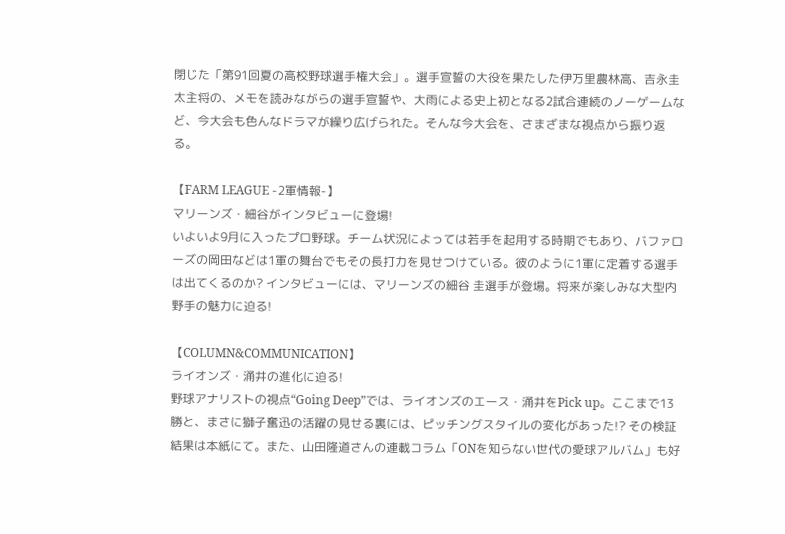閉じた「第91回夏の高校野球選手権大会」。選手宣誓の大役を果たした伊万里農林高、吉永圭太主将の、メモを読みながらの選手宣誓や、大雨による史上初となる2試合連続のノーゲームなど、今大会も色んなドラマが繰り広げられた。そんな今大会を、さまざまな視点から振り返る。

【FARM LEAGUE -2軍情報-】
マリーンズ・細谷がインタビューに登場!
いよいよ9月に入ったプロ野球。チーム状況によっては若手を起用する時期でもあり、バファローズの岡田などは1軍の舞台でもその長打力を見せつけている。彼のように1軍に定着する選手は出てくるのか? インタビューには、マリーンズの細谷 圭選手が登場。将来が楽しみな大型内野手の魅力に迫る!

【COLUMN&COMMUNICATION】
ライオンズ・涌井の進化に迫る!
野球アナリストの視点“Going Deep”では、ライオンズのエース・涌井をPick up。ここまで13勝と、まさに獅子奮迅の活躍の見せる裏には、ピッチングスタイルの変化があった!? その検証結果は本紙にて。また、山田隆道さんの連載コラム「ONを知らない世代の愛球アルバム」も好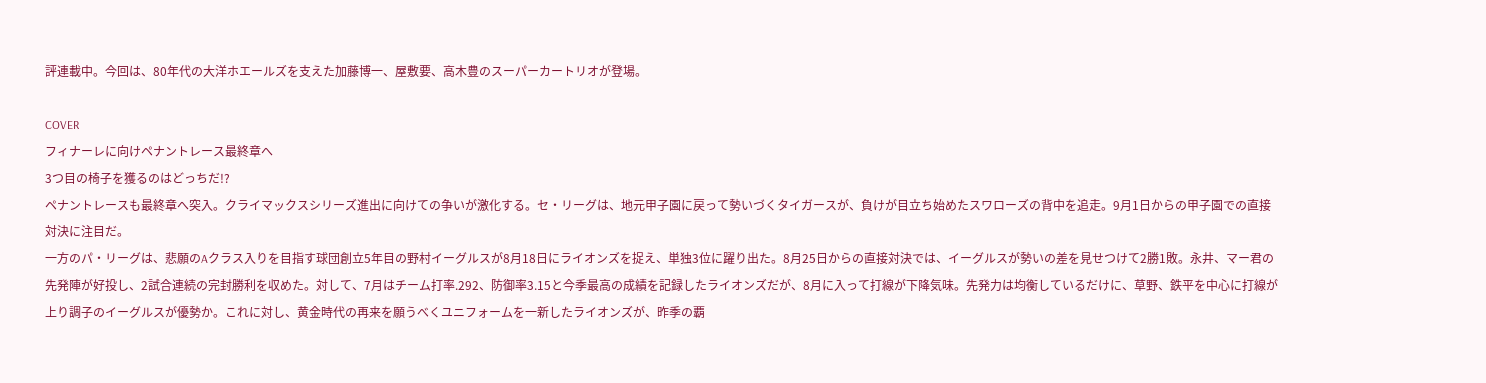評連載中。今回は、80年代の大洋ホエールズを支えた加藤博一、屋敷要、高木豊のスーパーカートリオが登場。

COVER
フィナーレに向けペナントレース最終章へ
3つ目の椅子を獲るのはどっちだ!?
ペナントレースも最終章へ突入。クライマックスシリーズ進出に向けての争いが激化する。セ・リーグは、地元甲子園に戻って勢いづくタイガースが、負けが目立ち始めたスワローズの背中を追走。9月1日からの甲子園での直接対決に注目だ。
一方のパ・リーグは、悲願のAクラス入りを目指す球団創立5年目の野村イーグルスが8月18日にライオンズを捉え、単独3位に躍り出た。8月25日からの直接対決では、イーグルスが勢いの差を見せつけて2勝1敗。永井、マー君の先発陣が好投し、2試合連続の完封勝利を収めた。対して、7月はチーム打率.292、防御率3.15と今季最高の成績を記録したライオンズだが、8月に入って打線が下降気味。先発力は均衡しているだけに、草野、鉄平を中心に打線が上り調子のイーグルスが優勢か。これに対し、黄金時代の再来を願うべくユニフォームを一新したライオンズが、昨季の覇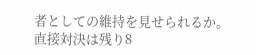者としての維持を見せられるか。
直接対決は残り8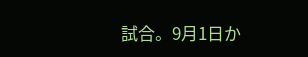試合。9月1日か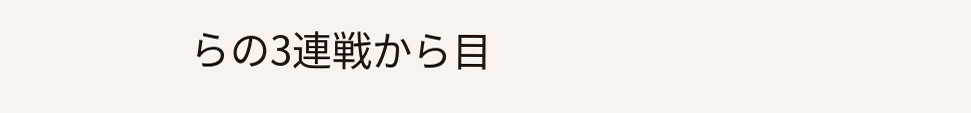らの3連戦から目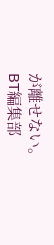が離せない。
BT編集部